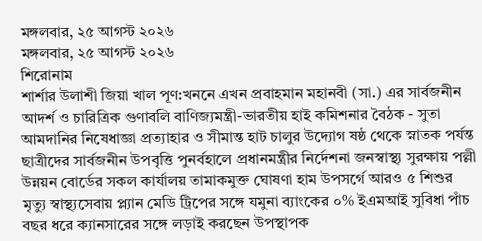মঙ্গলবার, ২৫ আগস্ট ২০২৬
মঙ্গলবার, ২৫ আগস্ট ২০২৬
শিরোনাম
শার্শার উলাশী জিয়া খাল পূণ:খননে এখন প্রবাহমান মহানবী (সা.) এর সার্বজনীন আদর্শ ও চারিত্রিক গুণাবলি বাণিজ্যমন্ত্রী-ভারতীয় হাই কমিশনার বৈঠক - সুতা আমদানির নিষেধাজ্ঞা প্রত্যাহার ও সীমান্ত হাট চালুর উদ্যোগ ষষ্ঠ থেকে স্নাতক পর্যন্ত ছাত্রীদের সার্বজনীন উপবৃত্তি পুনর্বহালে প্রধানমন্ত্রীর নির্দেশনা জনস্বাস্থ্য সুরক্ষায় পল্লী উন্নয়ন বোর্ডের সকল কার্যালয় তামাকমুক্ত ঘোষণা হাম উপসর্গে আরও ৫ শিশুর মৃত্যু স্বাস্থ্যসেবায় প্ল্যান মেডি ট্রিপের সঙ্গে যমুনা ব্যাংকের ০% ইএমআই সুবিধা পাঁচ বছর ধরে ক্যানসারের সঙ্গে লড়াই করছেন উপস্থাপক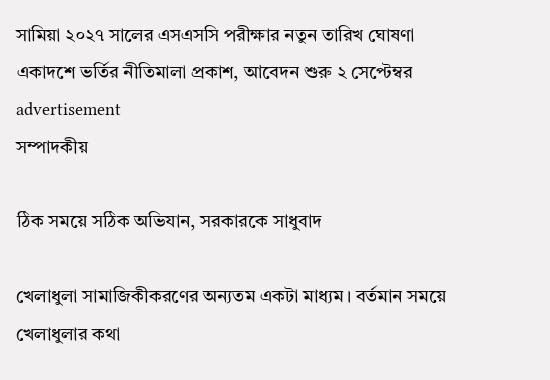সামিয়া ২০২৭ সালের এসএসসি পরীক্ষার নতুন তারিখ ঘোষণা একাদশে ভর্তির নীতিমালা প্রকাশ, আবেদন শুরু ২ সেপ্টেম্বর
advertisement
সম্পাদকীয়

ঠিক সময়ে সঠিক অভিযান, সরকারকে সাধুবাদ

খেলাধুলা সামাজিকীকরণের অন্যতম একটা মাধ্যম। বর্তমান সময়ে খেলাধুলার কথা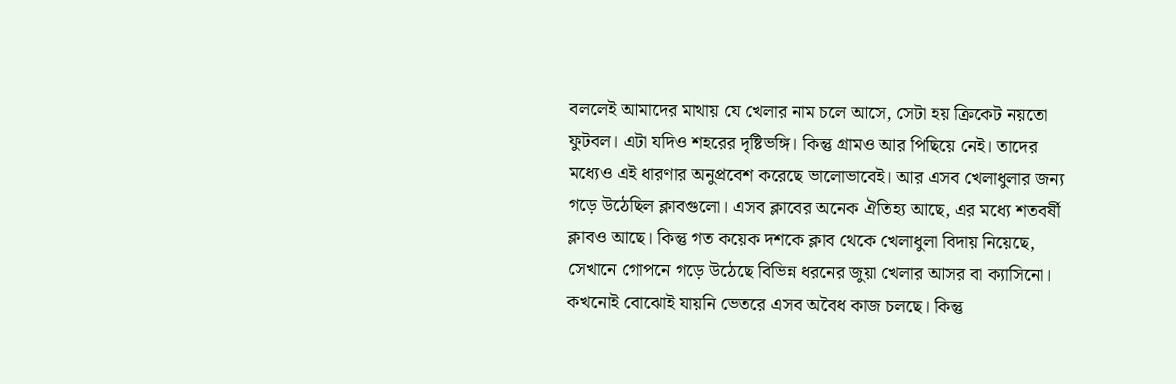বললেই আমাদের মাথায় যে খেলার নাম চলে আসে, সেটা হয় ক্রিকেট নয়তো ফুটবল। এটা যদিও শহরের দৃষ্টিভঙ্গি। কিন্তু গ্রামও আর পিছিয়ে নেই। তাদের মধ্যেও এই ধারণার অনুপ্রবেশ করেছে ভালোভাবেই। আর এসব খেলাধুলার জন্য গড়ে উঠেছিল ক্লাবগুলো। এসব ক্লাবের অনেক ঐতিহ্য আছে, এর মধ্যে শতবর্ষী ক্লাবও আছে। কিন্তু গত কয়েক দশকে ক্লাব থেকে খেলাধুলা বিদায় নিয়েছে, সেখানে গোপনে গড়ে উঠেছে বিভিন্ন ধরনের জুয়া খেলার আসর বা ক্যাসিনো। কখনোই বোঝোই যায়নি ভেতরে এসব অবৈধ কাজ চলছে। কিন্তু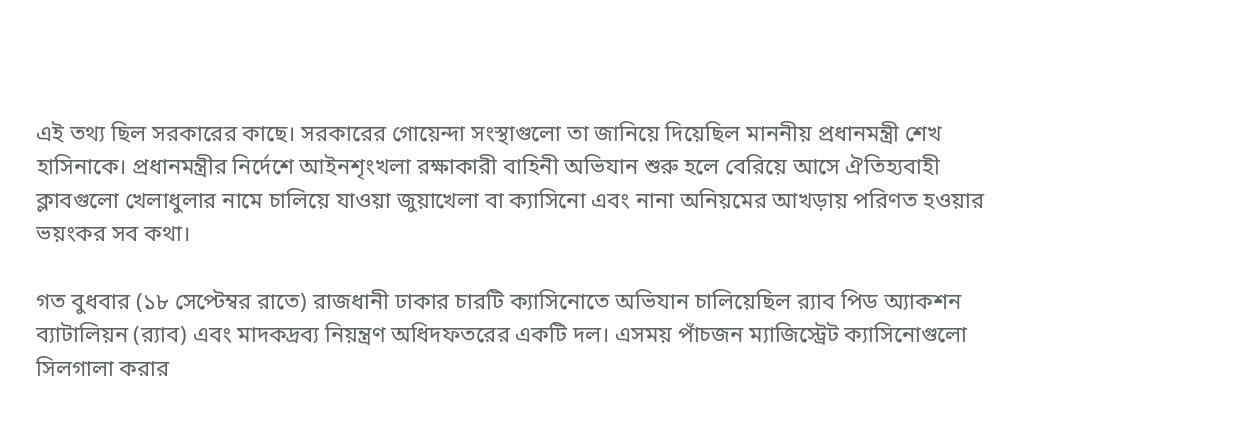এই তথ্য ছিল সরকারের কাছে। সরকারের গোয়েন্দা সংস্থাগুলো তা জানিয়ে দিয়েছিল মাননীয় প্রধানমন্ত্রী শেখ হাসিনাকে। প্রধানমন্ত্রীর নির্দেশে আইনশৃংখলা রক্ষাকারী বাহিনী অভিযান শুরু হলে বেরিয়ে আসে ঐতিহ্যবাহী ক্লাবগুলো খেলাধুলার নামে চালিয়ে যাওয়া জুয়াখেলা বা ক্যাসিনো এবং নানা অনিয়মের আখড়ায় পরিণত হওয়ার ভয়ংকর সব কথা।

গত বুধবার (১৮ সেপ্টেম্বর রাতে) রাজধানী ঢাকার চারটি ক্যাসিনোতে অভিযান চালিয়েছিল র‌্যাব পিড অ্যাকশন ব্যাটালিয়ন (র‌্যাব) এবং মাদকদ্রব্য নিয়ন্ত্রণ অধিদফতরের একটি দল। এসময় পাঁচজন ম্যাজিস্ট্রেট ক্যাসিনোগুলো সিলগালা করার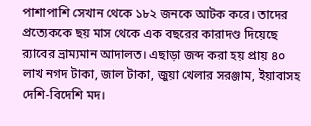পাশাপাশি সেখান থেকে ১৮২ জনকে আটক করে। তাদের প্রত্যেককে ছয় মাস থেকে এক বছরের কারাদণ্ড দিয়েছে র‌্যাবের ভ্রাম্যমান আদালত। এছাড়া জব্দ করা হয় প্রায় ৪০ লাখ নগদ টাকা, জাল টাকা, জুয়া খেলার সরঞ্জাম, ইয়াবাসহ দেশি-বিদেশি মদ।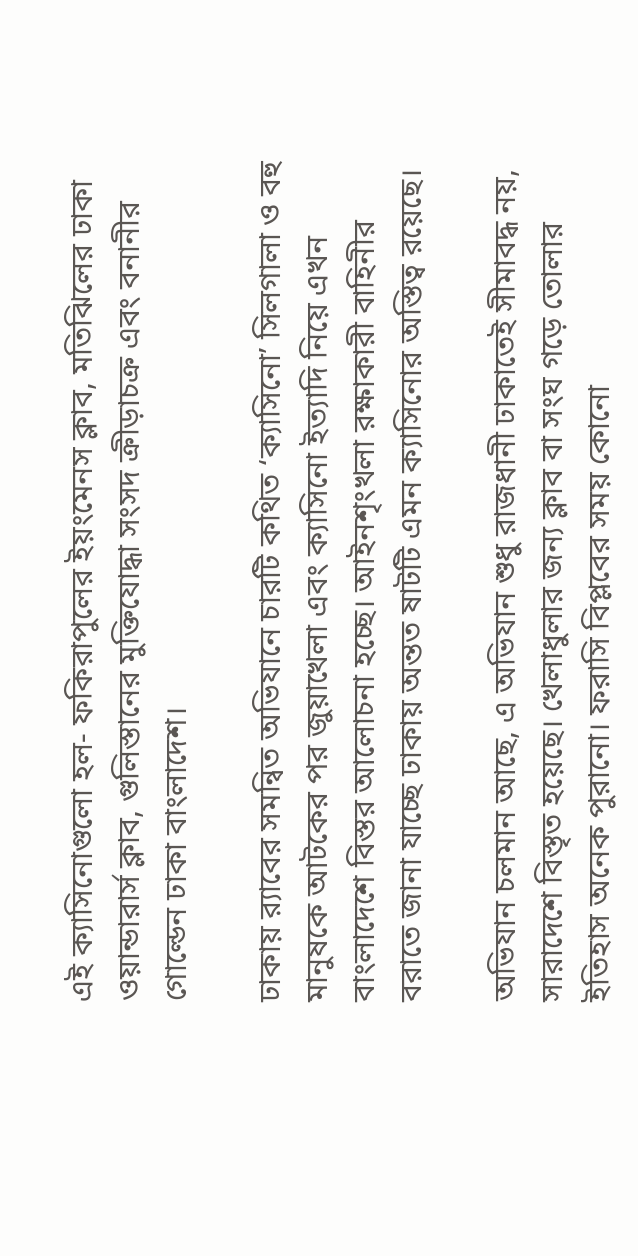এই ক্যাসিনোগুলো হল- ফকিরাপুলের ইয়ংমেনস ক্লাব, মতিঝিলের ঢাকা ওয়ান্ডারার্স ক্লাব, গুলিস্তানের মুক্তিযোদ্ধা সংসদ ক্রীড়াচক্র এবং বনানীর গোল্ডেন ঢাকা বাংলাদেশ।

ঢাকায় র‌্যাবের সমন্বিত অভিযানে চারটি কথিত ‘ক্যাসিনো’ সিলগালা ও বহু মানুষকে আটকের পর জুয়াখেলা এবং ক্যাসিনো ইত্যাদি নিয়ে এখন বাংলাদেশে বিস্তর আলোচনা হচ্ছে। আইনশৃংখলা রক্ষাকারী বাহিনীর বরাতে জানা যাচ্ছে ঢাকায় অন্তত ষাটটি এমন ক্যাসিনোর অস্তিত্ব রয়েছে।

অভিযান চলমান আছে, এ অভিযান শুধু রাজধানী ঢাকাতেই সীমাবদ্ধ নয়, সারাদেশে বিস্তৃত হয়েছে। খেলাধুলার জন্য ক্লাব বা সংঘ গড়ে তোলার ইতিহাস অনেক পুরানো। ফরাসি বিপ্লবের সময় কোনো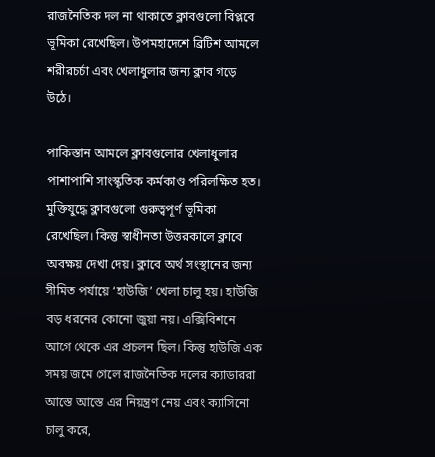রাজনৈতিক দল না থাকাতে ক্লাবগুলো বিপ্লবে ভূমিকা রেখেছিল। উপমহাদেশে ব্রিটিশ আমলে শরীরচর্চা এবং খেলাধুলার জন্য ক্লাব গড়ে উঠে।

পাকিস্তান আমলে ক্লাবগুলোর খেলাধুলার পাশাপাশি সাংস্কৃতিক কর্মকাণ্ড পরিলক্ষিত হত। মুক্তিযুদ্ধে ক্লাবগুলো গুরুত্বপূর্ণ ভূমিকা রেখেছিল। কিন্তু স্বাধীনতা উত্তরকালে ক্লাবে অবক্ষয় দেখা দেয়। ক্লাবে অর্থ সংস্থানের জন্য সীমিত পর্যায়ে ‘হাউজি’ খেলা চালু হয়। হাউজি বড় ধরনের কোনো জুয়া নয়। এক্সিবিশনে আগে থেকে এর প্রচলন ছিল। কিন্তু হাউজি এক সময় জমে গেলে রাজনৈতিক দলের ক্যাডাররা আস্তে আস্তে এর নিয়ন্ত্রণ নেয় এবং ক্যাসিনো চালু করে,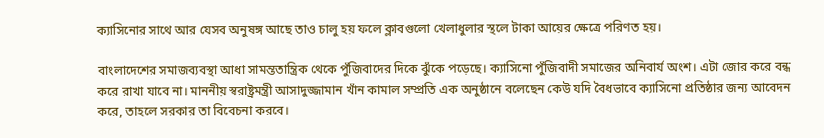ক্যাসিনোর সাথে আর যেসব অনুষঙ্গ আছে তাও চালু হয় ফলে ক্লাবগুলো খেলাধুলার স্থলে টাকা আয়ের ক্ষেত্রে পরিণত হয়।

বাংলাদেশের সমাজব্যবস্থা আধা সামন্ততান্ত্রিক থেকে পুঁজিবাদের দিকে ঝুঁকে পড়েছে। ক্যাসিনো পুঁজিবাদী সমাজের অনিবার্য অংশ। এটা জোর করে বন্ধ করে রাখা যাবে না। মাননীয় স্বরাষ্ট্রমন্ত্রী আসাদুজ্জামান খাঁন কামাল সম্প্রতি এক অনুষ্ঠানে বলেছেন কেউ যদি বৈধভাবে ক্যাসিনো প্রতিষ্ঠার জন্য আবেদন করে, তাহলে সরকার তা বিবেচনা করবে।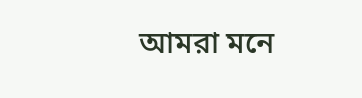আমরা মনে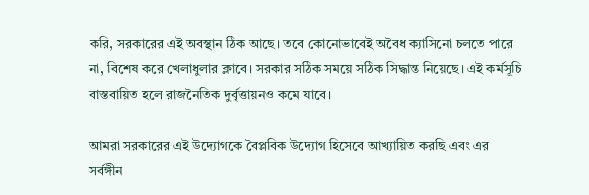করি, সরকারের এই অবস্থান ঠিক আছে। তবে কোনোভাবেই অবৈধ ক্যাসিনো চলতে পারে না, বিশেষ করে খেলাধুলার ক্লাবে। সরকার সঠিক সময়ে সঠিক সিদ্ধান্ত নিয়েছে। এই কর্মসূচি বাস্তবায়িত হলে রাজনৈতিক দুর্বৃত্তায়নও কমে যাবে।

আমরা সরকারের এই উদ্যোগকে বৈপ্লবিক উদ্যোগ হিসেবে আখ্যায়িত করছি এবং এর সর্বঙ্গীন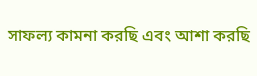সাফল্য কামনা করছি এবং আশা করছি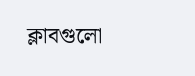ক্লাবগুলো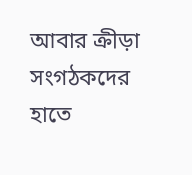আবার ক্রীড়া সংগঠকদের হাতে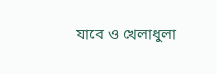যাবে ও খেলাধুলা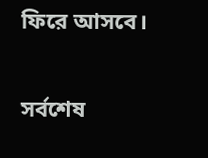ফিরে আসবে।

সর্বশেষ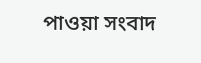পাওয়া সংবাদ